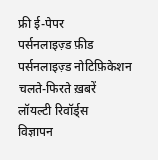फ्री ई-पेपर
पर्सनलाइज़्ड फ़ीड
पर्सनलाइज़्ड नोटिफ़िकेशन
चलते-फिरते ख़बरें
लॉयल्टी रिवॉर्ड्स
विज्ञापन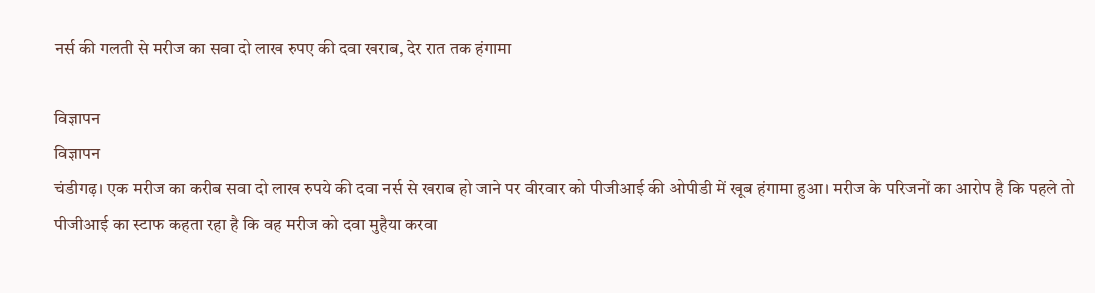नर्स की गलती से मरीज का सवा दो लाख रुपए की दवा खराब, देर रात तक हंगामा

विज्ञापन
विज्ञापन
चंडीगढ़। एक मरीज का करीब सवा दो लाख रुपये की दवा नर्स से खराब हो जाने पर वीरवार को पीजीआई की ओपीडी में खूब हंगामा हुआ। मरीज के परिजनों का आरोप है कि पहले तो पीजीआई का स्टाफ कहता रहा है कि वह मरीज को दवा मुहैया करवा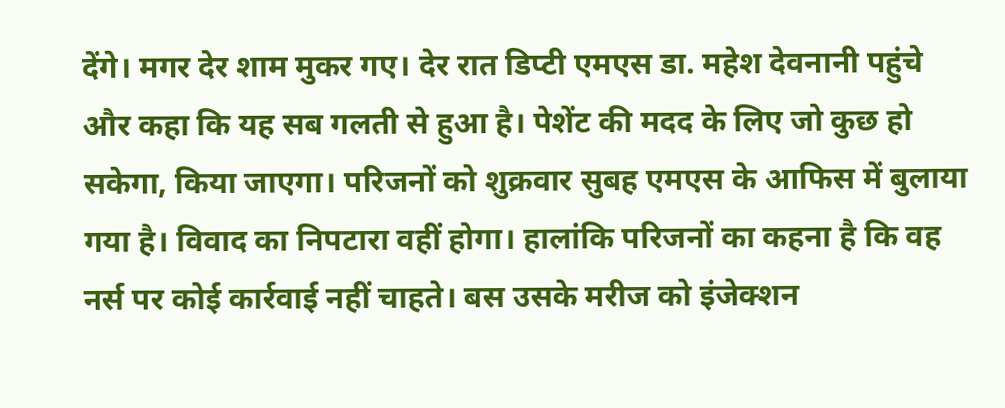देंगे। मगर देर शाम मुकर गए। देर रात डिप्टी एमएस डा. महेश देवनानी पहुंचे और कहा कि यह सब गलती से हुआ है। पेशेंट की मदद के लिए जो कुछ हो सकेगा, किया जाएगा। परिजनों को शुक्रवार सुबह एमएस के आफिस में बुलाया गया है। विवाद का निपटारा वहीं होगा। हालांकि परिजनों का कहना है कि वह नर्स पर कोई कार्रवाई नहीं चाहते। बस उसके मरीज को इंजेक्शन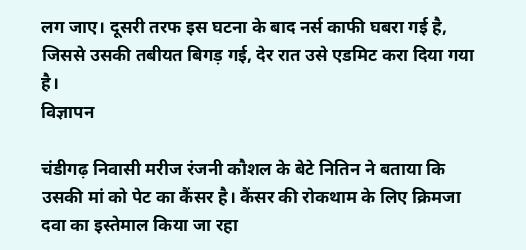लग जाए। दूसरी तरफ इस घटना के बाद नर्स काफी घबरा गई है, जिससे उसकी तबीयत बिगड़ गई, देर रात उसे एडमिट करा दिया गया है।
विज्ञापन

चंडीगढ़ निवासी मरीज रंजनी कौशल के बेटे नितिन ने बताया कि उसकी मां को पेट का कैंसर है। कैंसर की रोकथाम के लिए क्रिमजा दवा का इस्तेमाल किया जा रहा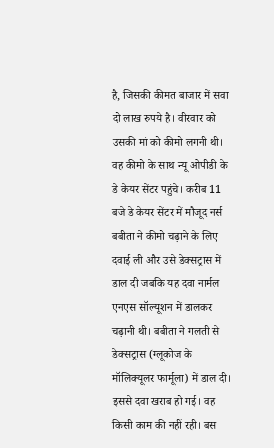है, जिसकी कीमत बाजार में सवा दो लाख रुपये है। वीरवार को उसकी मां को कीमो लगनी थी। वह कीमो के साथ न्यू ओपीडी के डे केयर सेंटर पहुंचे। करीब 11 बजे डे केयर सेंटर में मौजूद नर्स बबीता ने कीमो चढ़ाने के लिए दवाई ली और उसे डेक्सट्रास में डाल दी जबकि यह दवा नार्मल एनएस सॉल्यूशन में डालकर चढ़ानी थी। बबीता ने गलती से डेक्सट्रास (ग्लूकोज के मॉलिक्यूलर फार्मूला) में डाल दी। इससे दवा खराब हो गई। वह किसी काम की नहीं रही। बस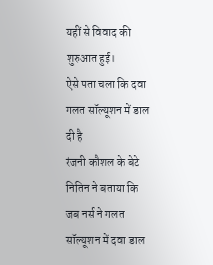यहीं से विवाद की शुरुआत हुई।
ऐसे पता चला कि दवा गलत सॉल्यूशन में डाल दी है
रंजनी कौशल के बेटे नितिन ने बताया कि जब नर्स ने गलत सॉल्यूशन में दवा डाल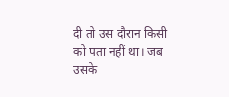दी तो उस दौरान किसी को पता नहीं था। जब उसके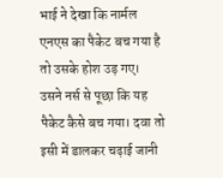भाई ने देखा कि नार्मल एनएस का पैकेट बच गया है तो उसके होश उड़ गए। उसने नर्स से पूछा कि यह पैकेट कैसे बच गया। दवा तो इसी में डालकर चढ़ाई जानी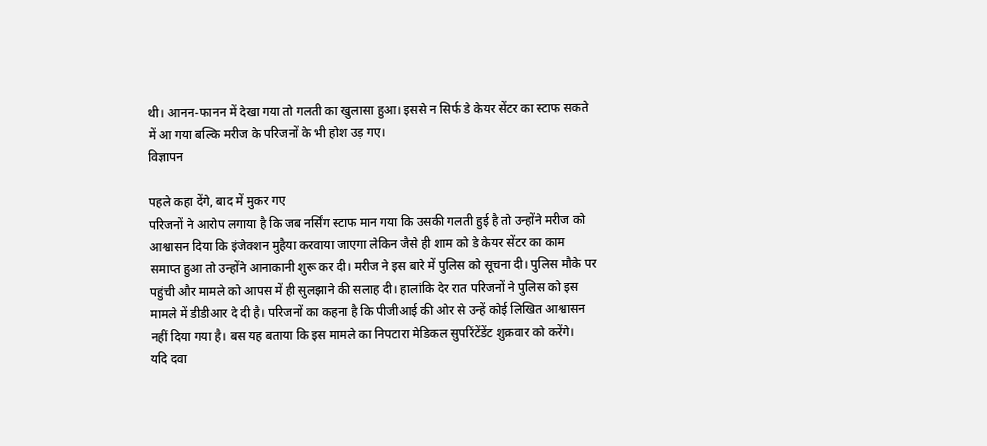थी। आनन-फानन में देखा गया तो गलती का खुलासा हुआ। इससे न सिर्फ डे केयर सेंटर का स्टाफ सकते में आ गया बल्कि मरीज के परिजनों के भी होश उड़ गए।
विज्ञापन

पहले कहा देंगे, बाद में मुकर गए
परिजनों ने आरोप लगाया है कि जब नर्सिंग स्टाफ मान गया कि उसकी गलती हुई है तो उन्होंने मरीज को आश्वासन दिया कि इंजेक्शन मुहैया करवाया जाएगा लेकिन जैसे ही शाम को डे केयर सेंटर का काम समाप्त हुआ तो उन्होंने आनाकानी शुरू कर दी। मरीज ने इस बारे में पुलिस को सूचना दी। पुलिस मौके पर पहुंची और मामले को आपस में ही सुलझाने की सलाह दी। हालांकि देर रात परिजनों ने पुलिस को इस मामले में डीडीआर दे दी है। परिजनों का कहना है कि पीजीआई की ओर से उन्हें कोई लिखित आश्वासन नहीं दिया गया है। बस यह बताया कि इस मामले का निपटारा मेडिकल सुपरिंटेंडेंट शुक्रवार को करेंगे।
यदि दवा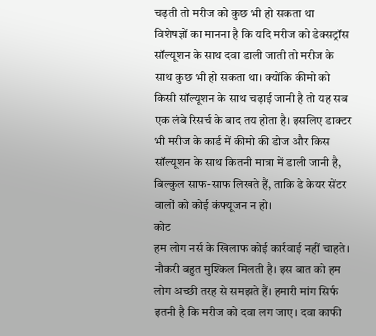चढ़ती तो मरीज को कुछ भी हो सकता था
विशेषज्ञों का मानना है कि यदि मरीज को डेक्सट्रॉस सॉल्यूशन के साथ दवा डाली जाती तो मरीज के साथ कुछ भी हो सकता था। क्योंकि कीमो को किसी सॉल्यूशन के साथ चढ़ाई जानी है तो यह सब एक लंबे रिसर्च के बाद तय होता है। इसलिए डाक्टर भी मरीज के कार्ड में कीमो की डोज और किस सॉल्यूशन के साथ कितनी मात्रा में डाली जानी है, बिल्कुल साफ-साफ लिखते हैं, ताकि डे केयर सेंटर वालों को कोई कंफ्यूजन न हो।
कोट
हम लोग नर्स के खिलाफ कोई कार्रवाई नहीं चाहते। नौकरी बहुत मुश्किल मिलती है। इस बात को हम लोग अच्छी तरह से समझते हैं। हमारी मांग सिर्फ इतनी है कि मरीज को दवा लग जाए। दवा काफी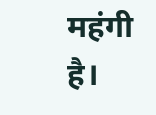महंगी है।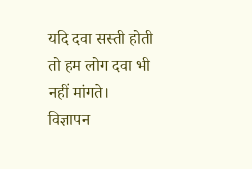यदि दवा सस्ती होती तो हम लोग दवा भी नहीं मांगते।
विज्ञापन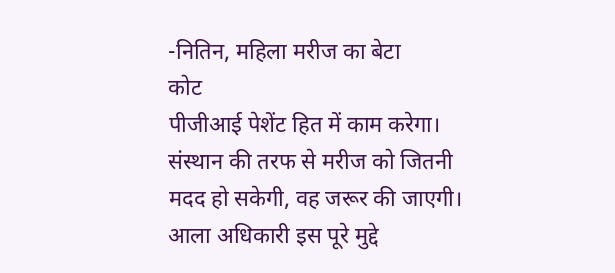-नितिन, महिला मरीज का बेटा
कोट
पीजीआई पेशेंट हित में काम करेगा। संस्थान की तरफ से मरीज को जितनी मदद हो सकेगी, वह जरूर की जाएगी। आला अधिकारी इस पूरे मुद्दे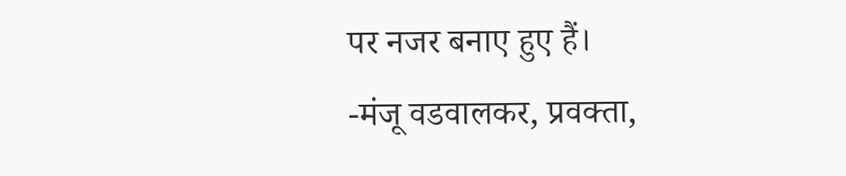पर नजर बनाए हुए हैं।
-मंजू वडवालकर, प्रवक्ता,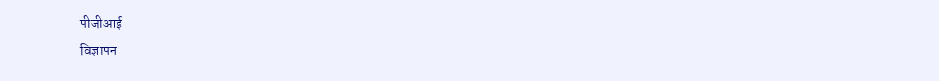पीजीआई
विज्ञापन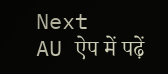Next
AU ऐप में पढ़ें